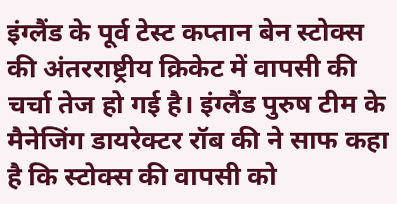इंग्लैंड के पूर्व टेस्ट कप्तान बेन स्टोक्स की अंतरराष्ट्रीय क्रिकेट में वापसी की चर्चा तेज हो गई है। इंग्लैंड पुरुष टीम के मैनेजिंग डायरेक्टर रॉब की ने साफ कहा है कि स्टोक्स की वापसी को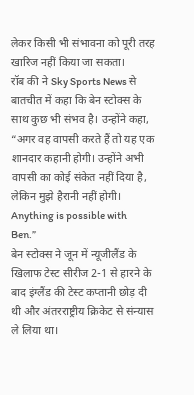लेकर किसी भी संभावना को पूरी तरह खारिज नहीं किया जा सकता।
रॉब की ने Sky Sports News से बातचीत में कहा कि बेन स्टोक्स के साथ कुछ भी संभव है। उन्होंने कहा, “अगर वह वापसी करते हैं तो यह एक शानदार कहानी होगी। उन्होंने अभी वापसी का कोई संकेत नहीं दिया है, लेकिन मुझे हैरानी नहीं होगी। Anything is possible with Ben.”
बेन स्टोक्स ने जून में न्यूजीलैंड के खिलाफ टेस्ट सीरीज 2-1 से हारने के बाद इंग्लैंड की टेस्ट कप्तानी छोड़ दी थी और अंतरराष्ट्रीय क्रिकेट से संन्यास ले लिया था।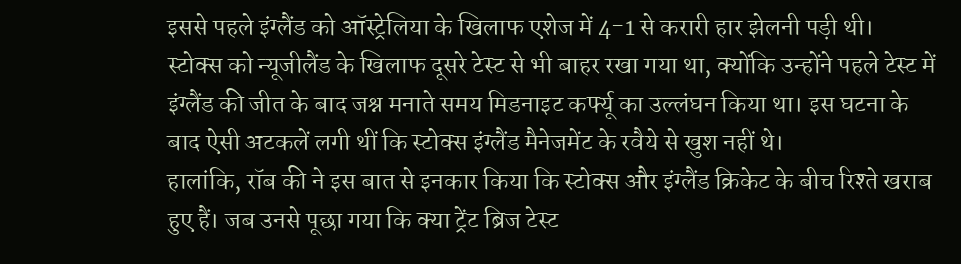इससे पहले इंग्लैंड को ऑस्ट्रेलिया के खिलाफ एशेज में 4-1 से करारी हार झेलनी पड़ी थी।
स्टोक्स को न्यूजीलैंड के खिलाफ दूसरे टेस्ट से भी बाहर रखा गया था, क्योंकि उन्होंने पहले टेस्ट में इंग्लैंड की जीत के बाद जश्न मनाते समय मिडनाइट कर्फ्यू का उल्लंघन किया था। इस घटना के बाद ऐसी अटकलें लगी थीं कि स्टोक्स इंग्लैंड मैनेजमेंट के रवैये से खुश नहीं थे।
हालांकि, रॉब की ने इस बात से इनकार किया कि स्टोक्स और इंग्लैंड क्रिकेट के बीच रिश्ते खराब हुए हैं। जब उनसे पूछा गया कि क्या ट्रेंट ब्रिज टेस्ट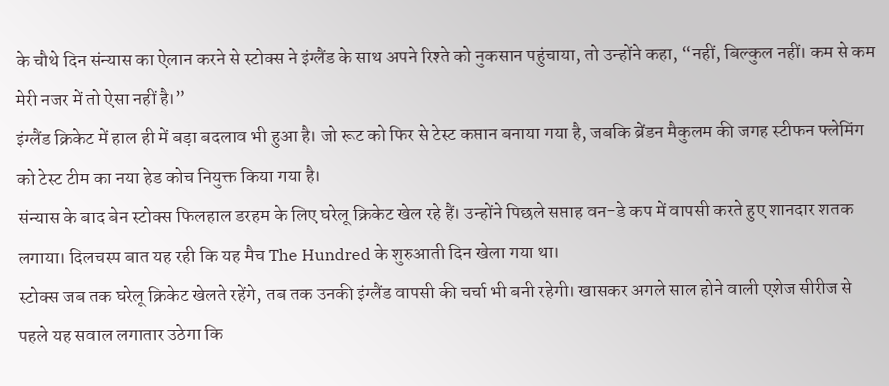के चौथे दिन संन्यास का ऐलान करने से स्टोक्स ने इंग्लैंड के साथ अपने रिश्ते को नुकसान पहुंचाया, तो उन्होंने कहा, “नहीं, बिल्कुल नहीं। कम से कम मेरी नजर में तो ऐसा नहीं है।”
इंग्लैंड क्रिकेट में हाल ही में बड़ा बदलाव भी हुआ है। जो रूट को फिर से टेस्ट कप्तान बनाया गया है, जबकि ब्रेंडन मैकुलम की जगह स्टीफन फ्लेमिंग को टेस्ट टीम का नया हेड कोच नियुक्त किया गया है।
संन्यास के बाद बेन स्टोक्स फिलहाल डरहम के लिए घरेलू क्रिकेट खेल रहे हैं। उन्होंने पिछले सप्ताह वन-डे कप में वापसी करते हुए शानदार शतक लगाया। दिलचस्प बात यह रही कि यह मैच The Hundred के शुरुआती दिन खेला गया था।
स्टोक्स जब तक घरेलू क्रिकेट खेलते रहेंगे, तब तक उनकी इंग्लैंड वापसी की चर्चा भी बनी रहेगी। खासकर अगले साल होने वाली एशेज सीरीज से पहले यह सवाल लगातार उठेगा कि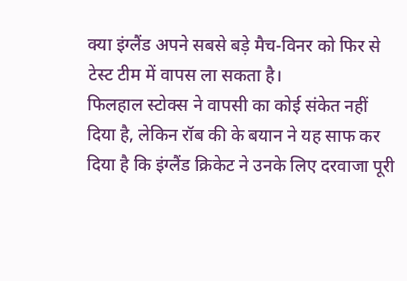क्या इंग्लैंड अपने सबसे बड़े मैच-विनर को फिर से टेस्ट टीम में वापस ला सकता है।
फिलहाल स्टोक्स ने वापसी का कोई संकेत नहीं दिया है, लेकिन रॉब की के बयान ने यह साफ कर दिया है कि इंग्लैंड क्रिकेट ने उनके लिए दरवाजा पूरी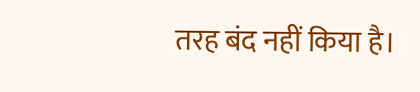तरह बंद नहीं किया है।